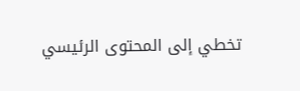تخطي إلى المحتوى الرئيسي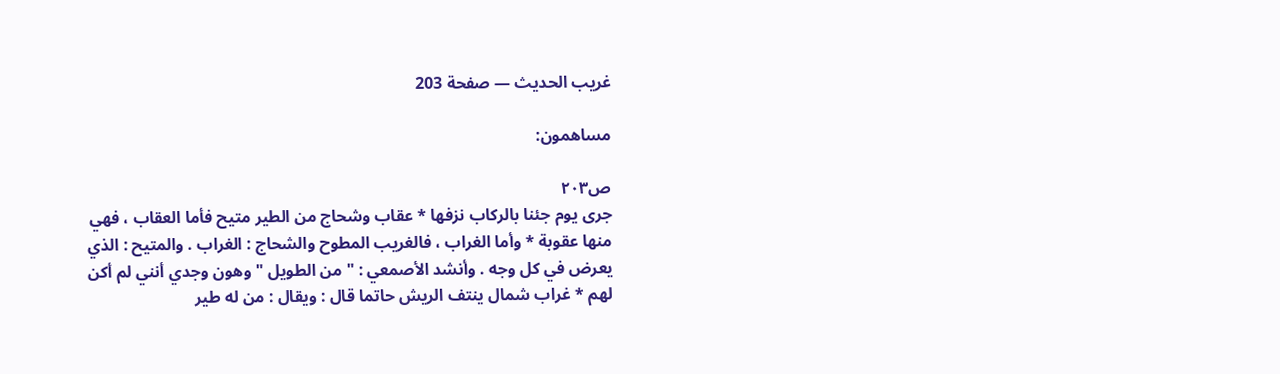غريب الحديث — صفحة 203

مساهمون:

ص٢٠٣
جرى يوم جئنا بالركاب نزفها * عقاب وشحاج من الطير متيح فأما العقاب ، فهي منها عقوبة * وأما الغراب ، فالغريب المطوح والشحاج : الغراب . والمتيح : الذي يعرض في كل وجه . وأنشد الأصمعي : " من الطويل " وهون وجدي أنني لم أكن لهم * غراب شمال ينتف الريش حاتما قال : ويقال : من له طير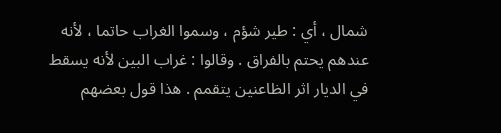شمال ، أي : طير شؤم ، وسموا الغراب حاتما ، لأنه عندهم يحتم بالفراق . وقالوا : غراب البين لأنه يسقط في الديار اثر الظاعنين يتقمم . هذا قول بعضهم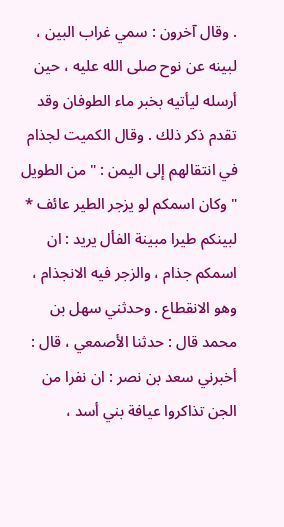. وقال آخرون : سمي غراب البين ، لبينه عن نوح صلى الله عليه ، حين أرسله ليأتيه بخبر ماء الطوفان وقد تقدم ذكر ذلك . وقال الكميت لجذام في انتقالهم إلى اليمن : " من الطويل " وكان اسمكم لو يزجر الطير عائف * لبينكم طيرا مبينة الفأل يريد : ان اسمكم جذام ، والزجر فيه الانجذام ، وهو الانقطاع . وحدثني سهل بن محمد قال : حدثنا الأصمعي ، قال : أخبرني سعد بن نصر : ان نفرا من الجن تذاكروا عيافة بني أسد ،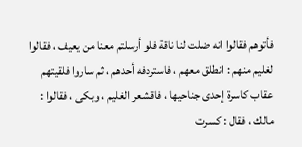فأتوهم فقالوا انه ضلت لنا ناقة فلو أرسلتم معنا من يعيف ، فقالوا لغليم منهم : انطلق معهم ، فاستردفه أحدهم ، ثم ساروا فلقيتهم عقاب كاسرة إحدى جناحيها ، فاقشعر الغليم ، وبكى ، فقالوا : مالك ، فقال : كسرت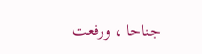جناحا ، ورفعت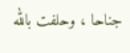جناحا ، وحلفت بالله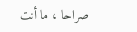صراحا ، ما أنت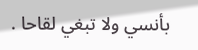بأنسي ولا تبغي لقاحا .